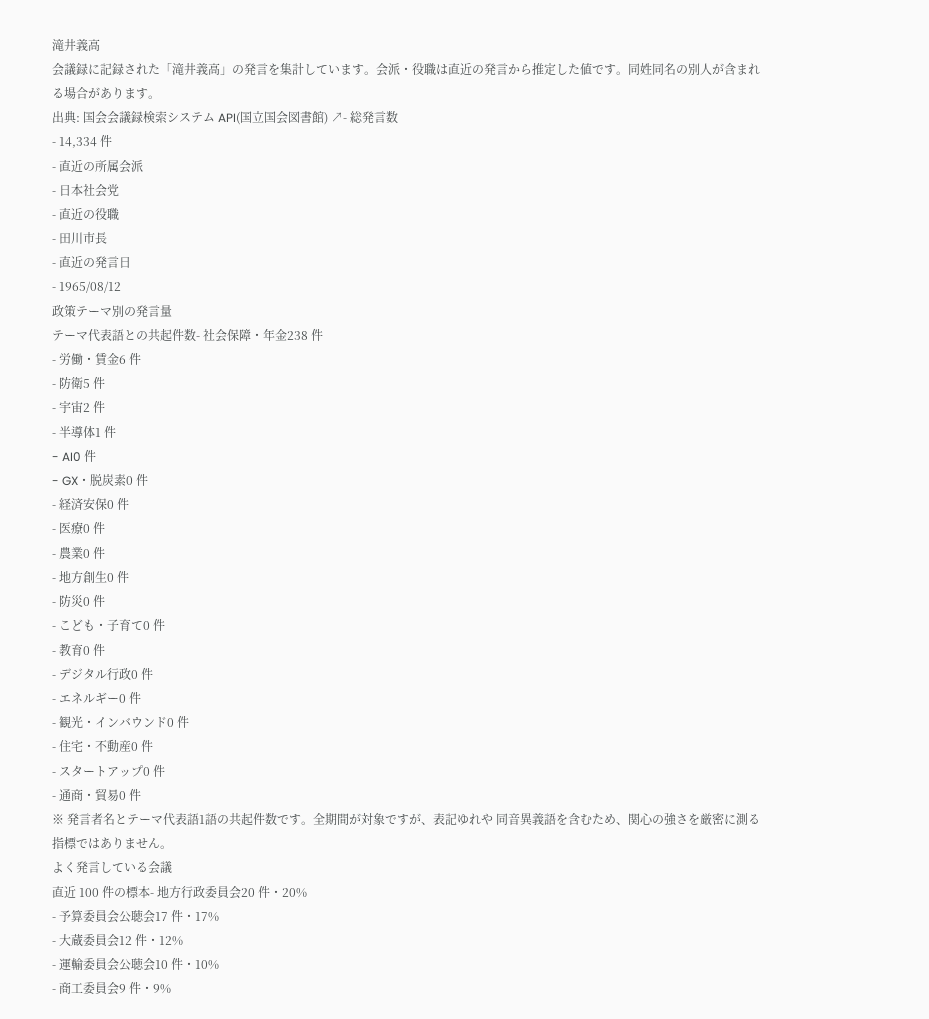滝井義高
会議録に記録された「滝井義高」の発言を集計しています。会派・役職は直近の発言から推定した値です。同姓同名の別人が含まれる場合があります。
出典: 国会会議録検索システム API(国立国会図書館) ↗- 総発言数
- 14,334 件
- 直近の所属会派
- 日本社会党
- 直近の役職
- 田川市長
- 直近の発言日
- 1965/08/12
政策テーマ別の発言量
テーマ代表語との共起件数- 社会保障・年金238 件
- 労働・賃金6 件
- 防衛5 件
- 宇宙2 件
- 半導体1 件
- AI0 件
- GX・脱炭素0 件
- 経済安保0 件
- 医療0 件
- 農業0 件
- 地方創生0 件
- 防災0 件
- こども・子育て0 件
- 教育0 件
- デジタル行政0 件
- エネルギー0 件
- 観光・インバウンド0 件
- 住宅・不動産0 件
- スタートアップ0 件
- 通商・貿易0 件
※ 発言者名とテーマ代表語1語の共起件数です。全期間が対象ですが、表記ゆれや 同音異義語を含むため、関心の強さを厳密に測る指標ではありません。
よく発言している会議
直近 100 件の標本- 地方行政委員会20 件・20%
- 予算委員会公聴会17 件・17%
- 大蔵委員会12 件・12%
- 運輸委員会公聴会10 件・10%
- 商工委員会9 件・9%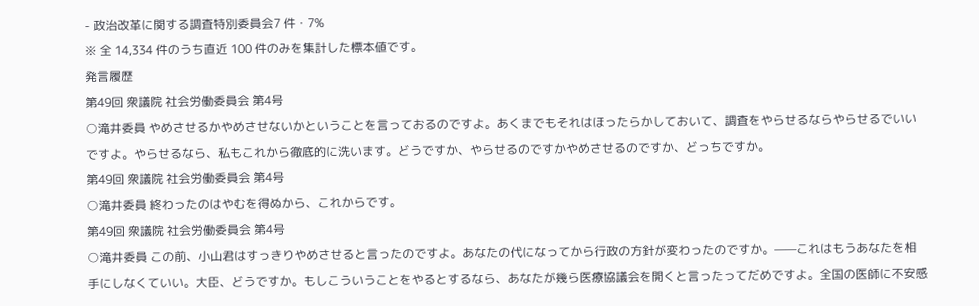- 政治改革に関する調査特別委員会7 件・7%
※ 全 14,334 件のうち直近 100 件のみを集計した標本値です。
発言履歴
第49回 衆議院 社会労働委員会 第4号
○滝井委員 やめさせるかやめさせないかということを言っておるのですよ。あくまでもそれはほったらかしておいて、調査をやらせるならやらせるでいいですよ。やらせるなら、私もこれから徹底的に洗います。どうですか、やらせるのですかやめさせるのですか、どっちですか。
第49回 衆議院 社会労働委員会 第4号
○滝井委員 終わったのはやむを得ぬから、これからです。
第49回 衆議院 社会労働委員会 第4号
○滝井委員 この前、小山君はすっきりやめさせると言ったのですよ。あなたの代になってから行政の方針が変わったのですか。——これはもうあなたを相手にしなくていい。大臣、どうですか。もしこういうことをやるとするなら、あなたが幾ら医療協議会を開くと言ったってだめですよ。全国の医師に不安感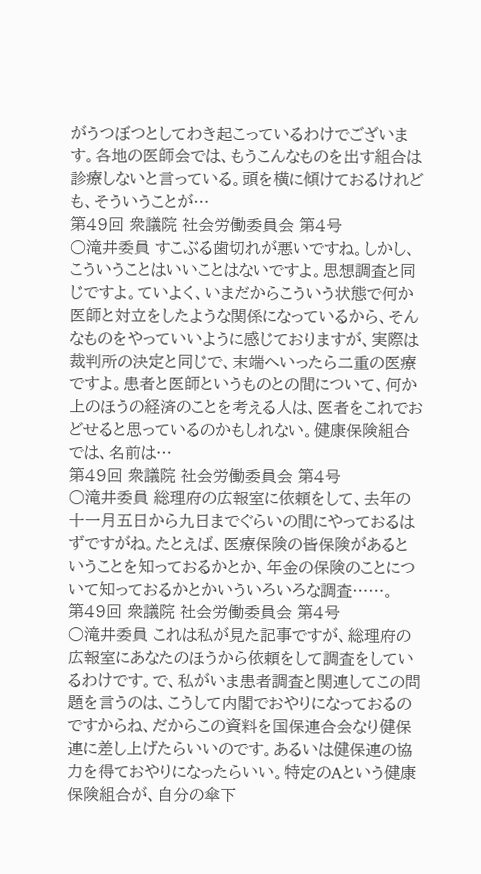がうつぼつとしてわき起こっているわけでございます。各地の医師会では、もうこんなものを出す組合は診療しないと言っている。頭を横に傾けておるけれども、そういうことが…
第49回 衆議院 社会労働委員会 第4号
○滝井委員 すこぶる歯切れが悪いですね。しかし、こういうことはいいことはないですよ。思想調査と同じですよ。ていよく、いまだからこういう状態で何か医師と対立をしたような関係になっているから、そんなものをやっていいように感じておりますが、実際は裁判所の決定と同じで、末端へいったら二重の医療ですよ。患者と医師というものとの間について、何か上のほうの経済のことを考える人は、医者をこれでおどせると思っているのかもしれない。健康保険組合では、名前は…
第49回 衆議院 社会労働委員会 第4号
○滝井委員 総理府の広報室に依頼をして、去年の十一月五日から九日までぐらいの間にやっておるはずですがね。たとえば、医療保険の皆保険があるということを知っておるかとか、年金の保険のことについて知っておるかとかいういろいろな調査……。
第49回 衆議院 社会労働委員会 第4号
○滝井委員 これは私が見た記事ですが、総理府の広報室にあなたのほうから依頼をして調査をしているわけです。で、私がいま患者調査と関連してこの問題を言うのは、こうして内閣でおやりになっておるのですからね、だからこの資料を国保連合会なり健保連に差し上げたらいいのです。あるいは健保連の協力を得ておやりになったらいい。特定のAという健康保険組合が、自分の傘下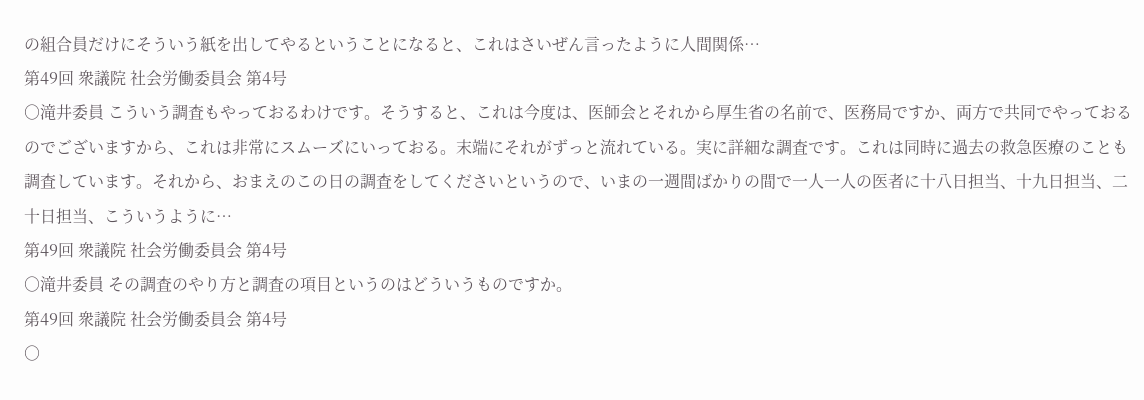の組合員だけにそういう紙を出してやるということになると、これはさいぜん言ったように人間関係…
第49回 衆議院 社会労働委員会 第4号
○滝井委員 こういう調査もやっておるわけです。そうすると、これは今度は、医師会とそれから厚生省の名前で、医務局ですか、両方で共同でやっておるのでございますから、これは非常にスムーズにいっておる。末端にそれがずっと流れている。実に詳細な調査です。これは同時に過去の救急医療のことも調査しています。それから、おまえのこの日の調査をしてくださいというので、いまの一週間ばかりの間で一人一人の医者に十八日担当、十九日担当、二十日担当、こういうように…
第49回 衆議院 社会労働委員会 第4号
○滝井委員 その調査のやり方と調査の項目というのはどういうものですか。
第49回 衆議院 社会労働委員会 第4号
○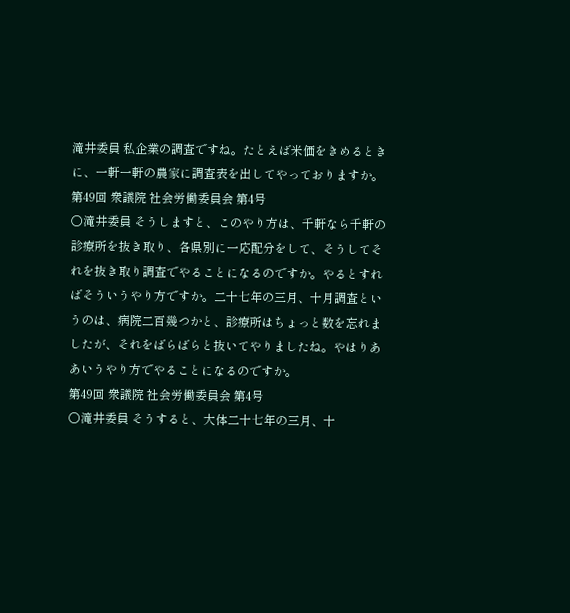滝井委員 私企業の調査ですね。たとえば米価をきめるときに、一軒一軒の農家に調査表を出してやっておりますか。
第49回 衆議院 社会労働委員会 第4号
○滝井委員 そうしますと、このやり方は、千軒なら千軒の診療所を抜き取り、各県別に一応配分をして、そうしてそれを抜き取り調査でやることになるのですか。やるとすればそういうやり方ですか。二十七年の三月、十月調査というのは、病院二百幾つかと、診療所はちょっと数を忘れましたが、それをばらばらと抜いてやりましたね。やはりああいうやり方でやることになるのですか。
第49回 衆議院 社会労働委員会 第4号
○滝井委員 そうすると、大体二十七年の三月、十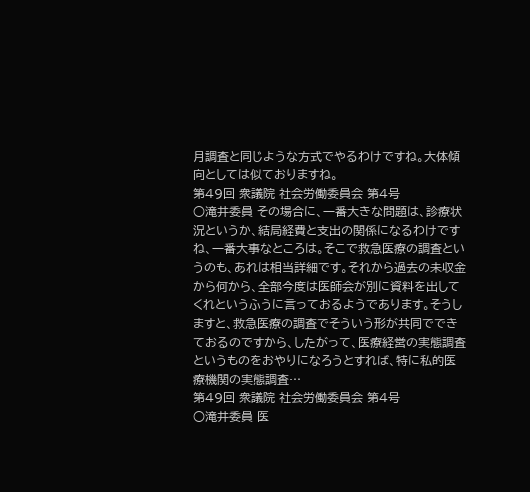月調査と同じような方式でやるわけですね。大体傾向としては似ておりますね。
第49回 衆議院 社会労働委員会 第4号
○滝井委員 その場合に、一番大きな問題は、診療状況というか、結局経費と支出の関係になるわけですね、一番大事なところは。そこで救急医療の調査というのも、あれは相当詳細です。それから過去の未収金から何から、全部今度は医師会が別に資料を出してくれというふうに言っておるようであります。そうしますと、救急医療の調査でそういう形が共同でできておるのですから、したがって、医療経営の実態調査というものをおやりになろうとすれば、特に私的医療機関の実態調査…
第49回 衆議院 社会労働委員会 第4号
○滝井委員 医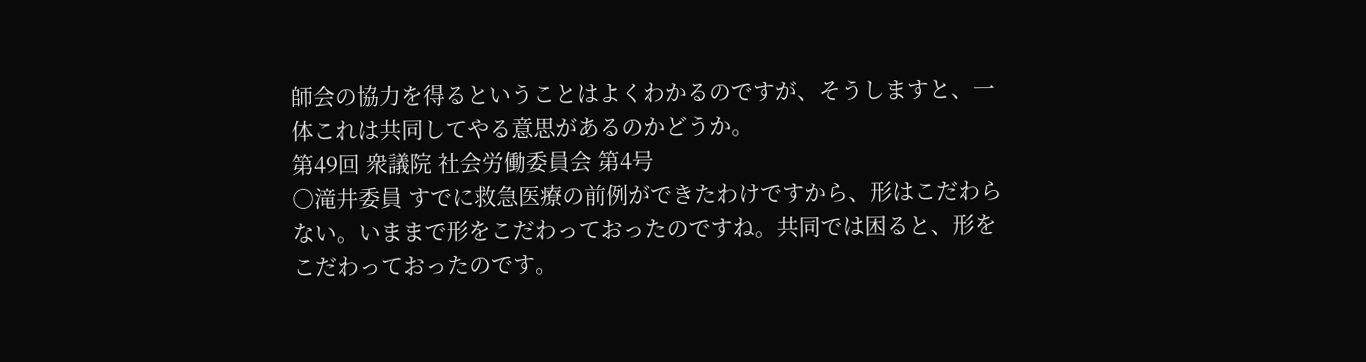師会の協力を得るということはよくわかるのですが、そうしますと、一体これは共同してやる意思があるのかどうか。
第49回 衆議院 社会労働委員会 第4号
○滝井委員 すでに救急医療の前例ができたわけですから、形はこだわらない。いままで形をこだわっておったのですね。共同では困ると、形をこだわっておったのです。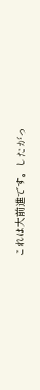これは大前進です。したがっ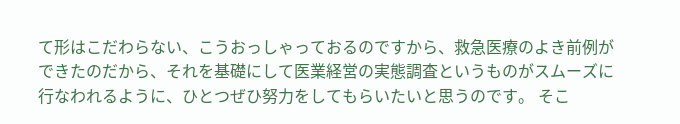て形はこだわらない、こうおっしゃっておるのですから、救急医療のよき前例ができたのだから、それを基礎にして医業経営の実態調査というものがスムーズに行なわれるように、ひとつぜひ努力をしてもらいたいと思うのです。 そこ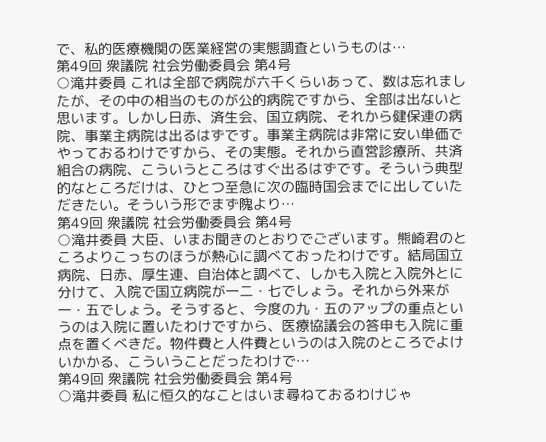で、私的医療機関の医業経営の実態調査というものは…
第49回 衆議院 社会労働委員会 第4号
○滝井委員 これは全部で病院が六千くらいあって、数は忘れましたが、その中の相当のものが公的病院ですから、全部は出ないと思います。しかし日赤、済生会、国立病院、それから健保連の病院、事業主病院は出るはずです。事業主病院は非常に安い単価でやっておるわけですから、その実態。それから直営診療所、共済組合の病院、こういうところはすぐ出るはずです。そういう典型的なところだけは、ひとつ至急に次の臨時国会までに出していただきたい。そういう形でまず隗より…
第49回 衆議院 社会労働委員会 第4号
○滝井委員 大臣、いまお聞きのとおりでございます。熊崎君のところよりこっちのほうが熱心に調べておったわけです。結局国立病院、日赤、厚生連、自治体と調べて、しかも入院と入院外とに分けて、入院で国立病院が一二・七でしょう。それから外来が一・五でしょう。そうすると、今度の九・五のアップの重点というのは入院に置いたわけですから、医療協議会の答申も入院に重点を置くべきだ。物件費と人件費というのは入院のところでよけいかかる、こういうことだったわけで…
第49回 衆議院 社会労働委員会 第4号
○滝井委員 私に恒久的なことはいま尋ねておるわけじゃ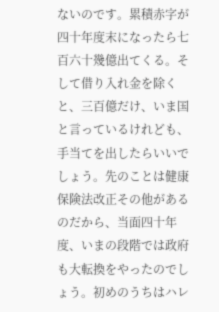ないのです。累積赤字が四十年度末になったら七百六十幾億出てくる。そして借り入れ金を除くと、三百億だけ、いま国と言っているけれども、手当てを出したらいいでしょう。先のことは健康保険法改正その他があるのだから、当面四十年度、いまの段階では政府も大転換をやったのでしょう。初めのうちはハレ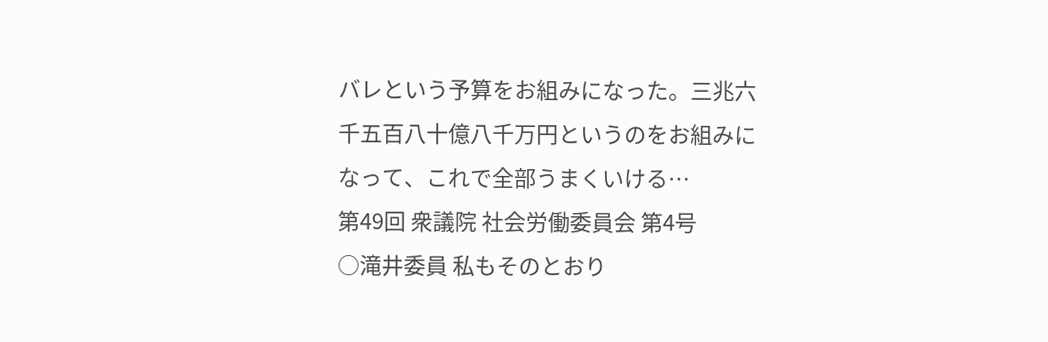バレという予算をお組みになった。三兆六千五百八十億八千万円というのをお組みになって、これで全部うまくいける…
第49回 衆議院 社会労働委員会 第4号
○滝井委員 私もそのとおり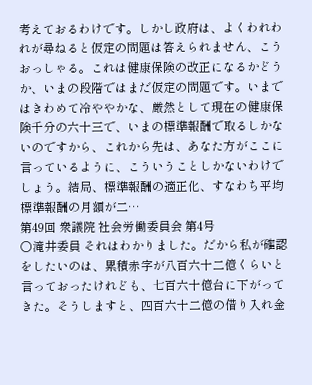考えておるわけです。しかし政府は、よくわれわれが尋ねると仮定の問題は答えられません、こうおっしゃる。これは健康保険の改正になるかどうか、いまの段階ではまだ仮定の問題です。いまではきわめて冷ややかな、厳然として現在の健康保険千分の六十三で、いまの標準報酬で取るしかないのですから、これから先は、あなた方がここに言っているように、こういうことしかないわけでしょう。結局、標準報酬の適正化、すなわち平均標準報酬の月額が二…
第49回 衆議院 社会労働委員会 第4号
○滝井委員 それはわかりました。だから私が確認をしたいのは、累積赤字が八百六十二億くらいと言っておったけれども、七百六十億台に下がってきた。そうしますと、四百六十二億の借り入れ金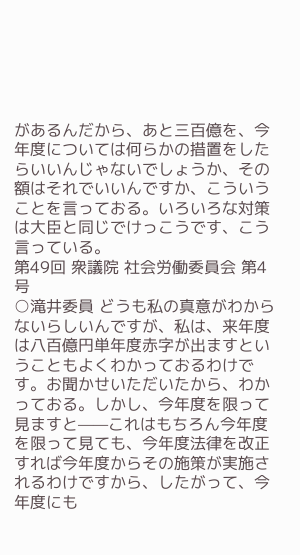があるんだから、あと三百億を、今年度については何らかの措置をしたらいいんじゃないでしょうか、その額はそれでいいんですか、こういうことを言っておる。いろいろな対策は大臣と同じでけっこうです、こう言っている。
第49回 衆議院 社会労働委員会 第4号
○滝井委員 どうも私の真意がわからないらしいんですが、私は、来年度は八百億円単年度赤字が出ますということもよくわかっておるわけです。お聞かせいただいたから、わかっておる。しかし、今年度を限って見ますと——これはもちろん今年度を限って見ても、今年度法律を改正すれば今年度からその施策が実施されるわけですから、したがって、今年度にも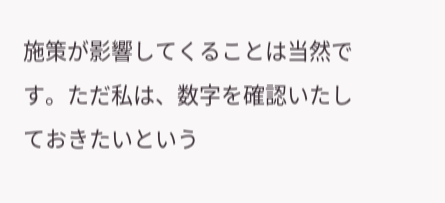施策が影響してくることは当然です。ただ私は、数字を確認いたしておきたいという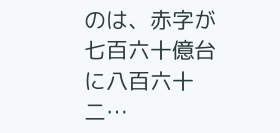のは、赤字が七百六十億台に八百六十二…